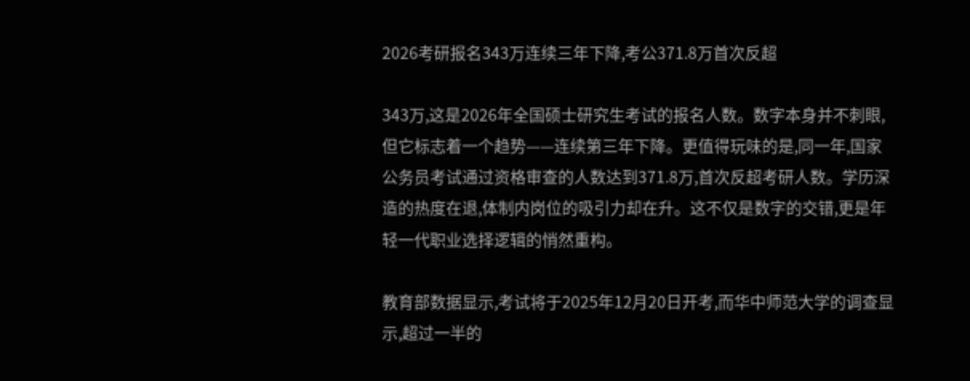2026考研报名343万连续三年下降,考公371.8万首次反超

343万,这是2026年全国硕士研究生考试的报名人数。数字本身并不刺眼,但它标志着一个趋势——连续第三年下降。更值得玩味的是,同一年,国家公务员考试通过资格审查的人数达到371.8万,首次反超考研人数。学历深造的热度在退,体制内岗位的吸引力却在升。这不仅是数字的交错,更是年轻一代职业选择逻辑的悄然重构。

教育部数据显示,考试将于2025年12月20日开考,而华中师范大学的调查显示,超过一半的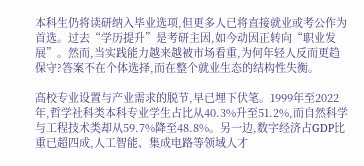本科生仍将读研纳入毕业选项,但更多人已将直接就业或考公作为首选。过去“学历提升”是考研主因,如今动因正转向“职业发展”。然而,当实践能力越来越被市场看重,为何年轻人反而更趋保守?答案不在个体选择,而在整个就业生态的结构性失衡。

高校专业设置与产业需求的脱节,早已埋下伏笔。1999年至2022年,哲学社科类本科专业学生占比从40.3%升至51.2%,而自然科学与工程技术类却从59.7%降至48.8%。另一边,数字经济占GDP比重已超四成,人工智能、集成电路等领域人才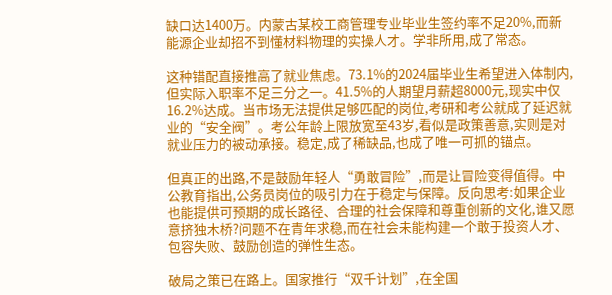缺口达1400万。内蒙古某校工商管理专业毕业生签约率不足20%,而新能源企业却招不到懂材料物理的实操人才。学非所用,成了常态。

这种错配直接推高了就业焦虑。73.1%的2024届毕业生希望进入体制内,但实际入职率不足三分之一。41.5%的人期望月薪超8000元,现实中仅16.2%达成。当市场无法提供足够匹配的岗位,考研和考公就成了延迟就业的“安全阀”。考公年龄上限放宽至43岁,看似是政策善意,实则是对就业压力的被动承接。稳定,成了稀缺品,也成了唯一可抓的锚点。

但真正的出路,不是鼓励年轻人“勇敢冒险”,而是让冒险变得值得。中公教育指出,公务员岗位的吸引力在于稳定与保障。反向思考:如果企业也能提供可预期的成长路径、合理的社会保障和尊重创新的文化,谁又愿意挤独木桥?问题不在青年求稳,而在社会未能构建一个敢于投资人才、包容失败、鼓励创造的弹性生态。

破局之策已在路上。国家推行“双千计划”,在全国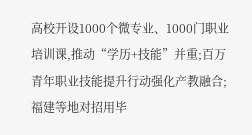高校开设1000个微专业、1000门职业培训课,推动“学历+技能”并重;百万青年职业技能提升行动强化产教融合;福建等地对招用毕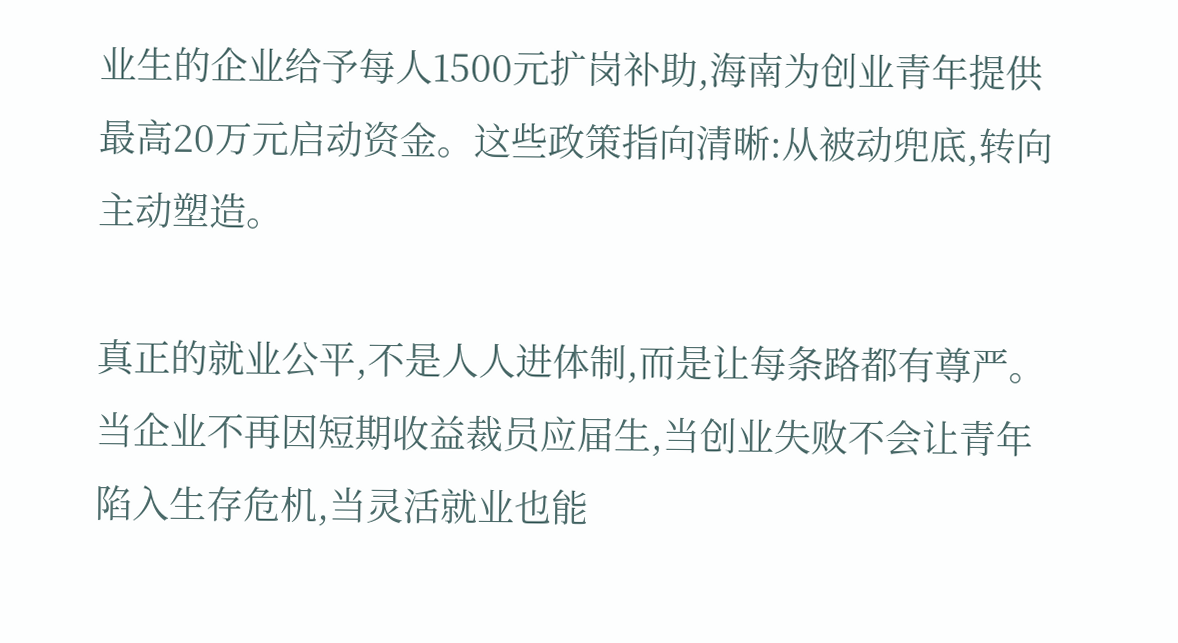业生的企业给予每人1500元扩岗补助,海南为创业青年提供最高20万元启动资金。这些政策指向清晰:从被动兜底,转向主动塑造。

真正的就业公平,不是人人进体制,而是让每条路都有尊严。当企业不再因短期收益裁员应届生,当创业失败不会让青年陷入生存危机,当灵活就业也能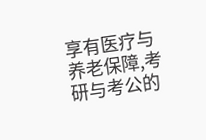享有医疗与养老保障,考研与考公的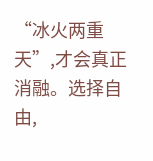“冰火两重天”,才会真正消融。选择自由,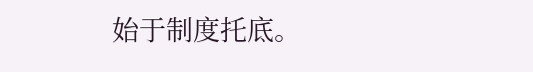始于制度托底。